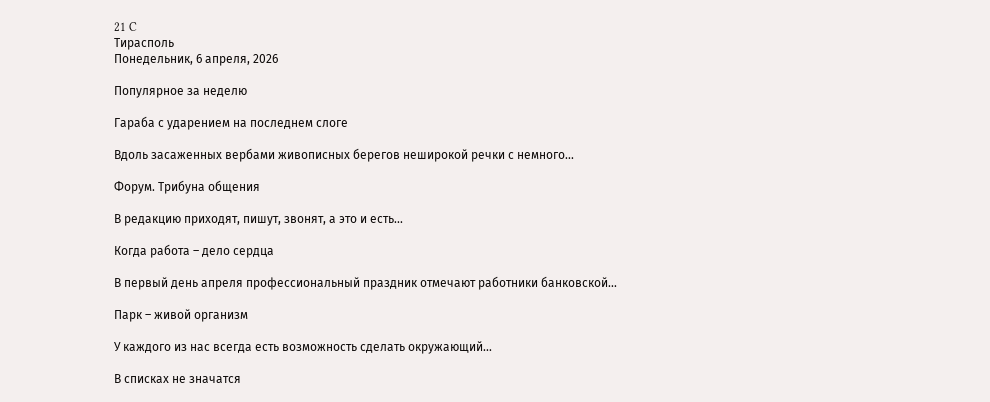21 C
Тирасполь
Понедельник, 6 апреля, 2026

Популярное за неделю

Гараба с ударением на последнем слоге

Вдоль засаженных вербами живописных берегов неширокой речки с немного...

Форум. Трибуна общения

В редакцию приходят, пишут, звонят, а это и есть...

Когда работа – дело сердца

В первый день апреля профессиональный праздник отмечают работники банковской...

Парк – живой организм

У каждого из нас всегда есть возможность сделать окружающий...

В списках не значатся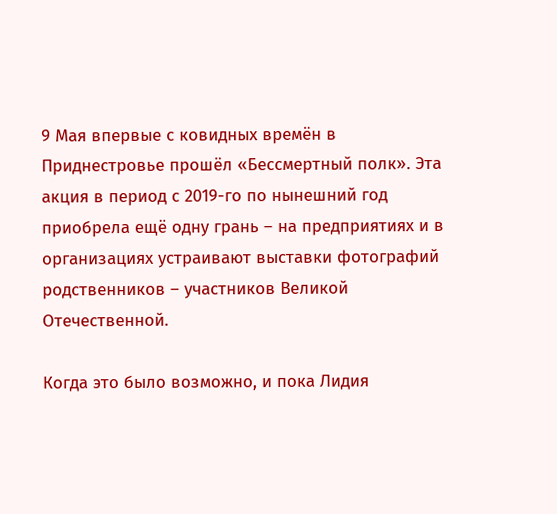9 Мая впервые с ковидных времён в Приднестровье прошёл «Бессмертный полк». Эта акция в период с 2019-го по нынешний год приобрела ещё одну грань – на предприятиях и в организациях устраивают выставки фотографий родственников – участников Великой Отечественной.

Когда это было возможно, и пока Лидия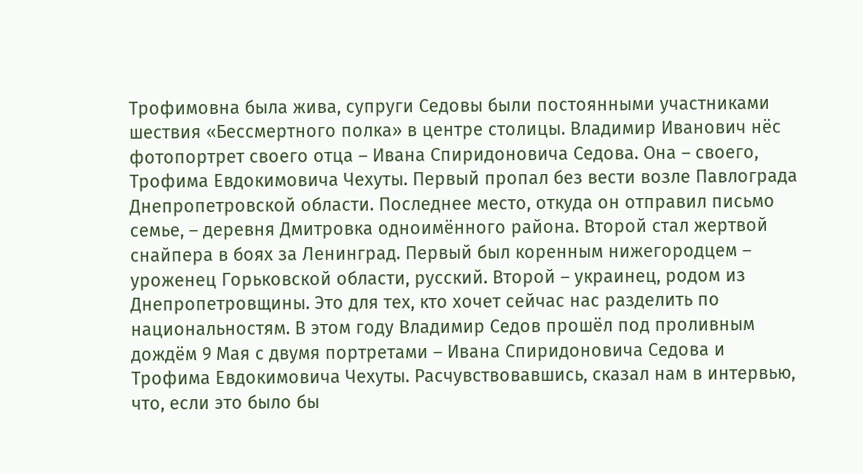Трофимовна была жива, супруги Седовы были постоянными участниками шествия «Бессмертного полка» в центре столицы. Владимир Иванович нёс фотопортрет своего отца – Ивана Спиридоновича Седова. Она – своего, Трофима Евдокимовича Чехуты. Первый пропал без вести возле Павлограда Днепропетровской области. Последнее место, откуда он отправил письмо семье, – деревня Дмитровка одноимённого района. Второй стал жертвой снайпера в боях за Ленинград. Первый был коренным нижегородцем – уроженец Горьковской области, русский. Второй – украинец, родом из Днепропетровщины. Это для тех, кто хочет сейчас нас разделить по национальностям. В этом году Владимир Седов прошёл под проливным дождём 9 Мая с двумя портретами – Ивана Спиридоновича Седова и Трофима Евдокимовича Чехуты. Расчувствовавшись, сказал нам в интервью, что, если это было бы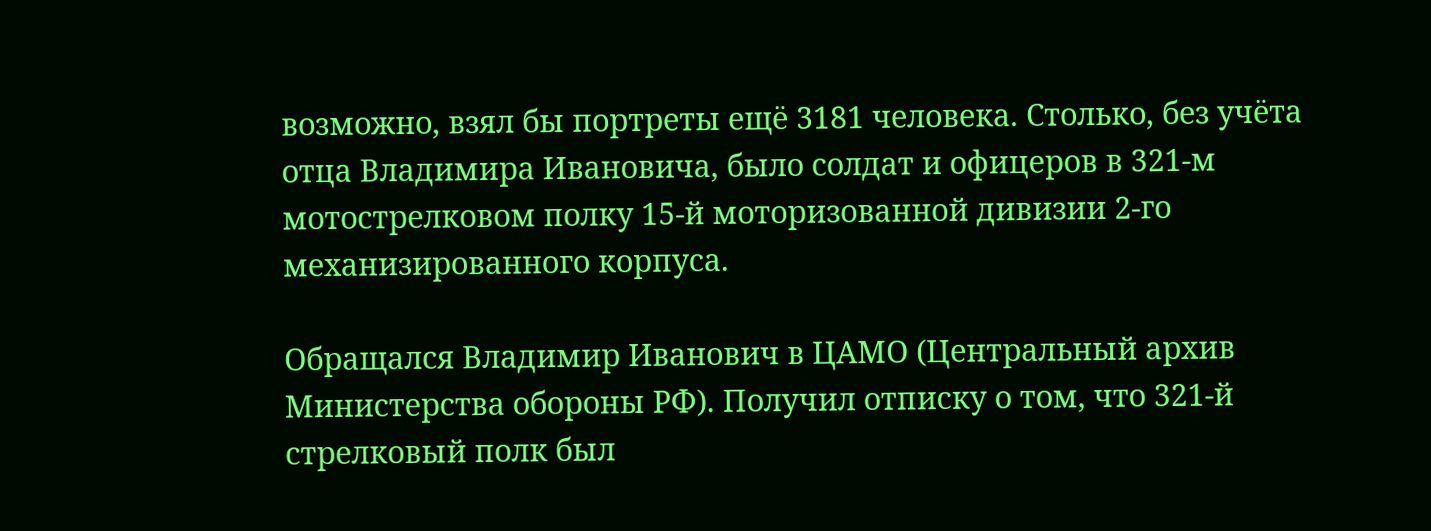возможно, взял бы портреты ещё 3181 человека. Столько, без учёта отца Владимира Ивановича, было солдат и офицеров в 321-м мотострелковом полку 15-й моторизованной дивизии 2-го механизированного корпуса.

Обращался Владимир Иванович в ЦАМО (Центральный архив Министерства обороны РФ). Получил отписку о том, что 321-й стрелковый полк был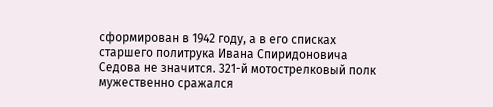сформирован в 1942 году, а в его списках старшего политрука Ивана Спиридоновича Седова не значится. 321-й мотострелковый полк мужественно сражался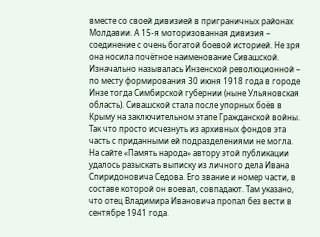вместе со своей дивизией в приграничных районах Молдавии. А 15-я моторизованная дивизия – соединение с очень богатой боевой историей. Не зря она носила почётное наименование Сивашской. Изначально называлась Инзенской революционной – по меcту формирования 30 июня 1918 года в городе Инзе тогда Симбирской губернии (ныне Ульяновская область). Сивашской стала после упорных боёв в Крыму на заключительном этапе Гражданской войны. Так что просто исчезнуть из архивных фондов эта часть с приданными ей подразделениями не могла. На сайте «Память народа» автору этой публикации удалось разыскать выписку из личного дела Ивана Спиридоновича Седова. Его звание и номер части, в составе которой он воевал, совпадают. Там указано, что отец Владимира Ивановича пропал без вести в сентябре 1941 года.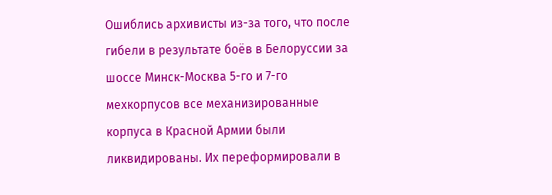Ошиблись архивисты из-за того, что после гибели в результате боёв в Белоруссии за шоссе Минск-Москва 5-го и 7-го мехкорпусов все механизированные корпуса в Красной Армии были ликвидированы. Их переформировали в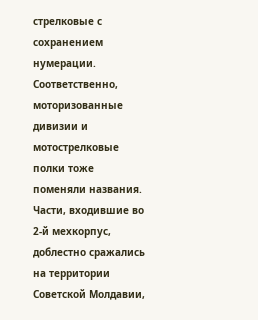стрелковые с сохранением нумерации. Соответственно, моторизованные дивизии и мотострелковые полки тоже поменяли названия. Части, входившие во 2-й мехкорпус, доблестно сражались на территории Советской Молдавии,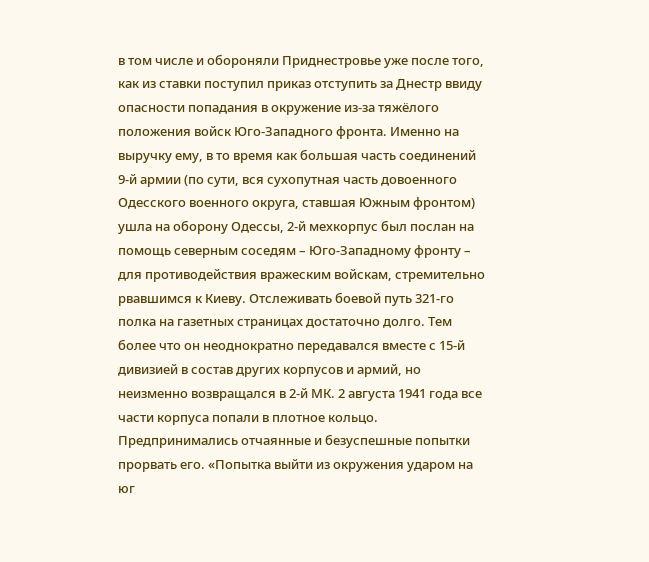в том числе и обороняли Приднестровье уже после того, как из ставки поступил приказ отступить за Днестр ввиду опасности попадания в окружение из-за тяжёлого положения войск Юго-Западного фронта. Именно на выручку ему, в то время как большая часть соединений 9-й армии (по сути, вся сухопутная часть довоенного Одесского военного округа, ставшая Южным фронтом) ушла на оборону Одессы, 2-й мехкорпус был послан на помощь северным соседям – Юго-Западному фронту – для противодействия вражеским войскам, стремительно рвавшимся к Киеву. Отслеживать боевой путь 321-го полка на газетных страницах достаточно долго. Тем более что он неоднократно передавался вместе с 15-й дивизией в состав других корпусов и армий, но неизменно возвращался в 2-й МК. 2 августа 1941 года все части корпуса попали в плотное кольцо. Предпринимались отчаянные и безуспешные попытки прорвать его. «Попытка выйти из окружения ударом на юг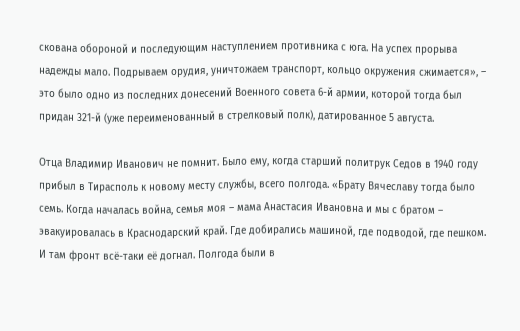скована обороной и последующим наступлением противника с юга. На успех прорыва надежды мало. Подрываем орудия, уничтожаем транспорт, кольцо окружения сжимается», – это было одно из последних донесений Военного совета 6-й армии, которой тогда был придан 321-й (уже переименованный в стрелковый полк), датированное 5 августа.

Отца Владимир Иванович не помнит. Было ему, когда старший политрук Седов в 1940 году прибыл в Тирасполь к новому месту службы, всего полгода. «Брату Вячеславу тогда было семь. Когда началась война, семья моя – мама Анастасия Ивановна и мы с братом – эвакуировалась в Краснодарский край. Где добирались машиной, где подводой, где пешком. И там фронт всё-таки её догнал. Полгода были в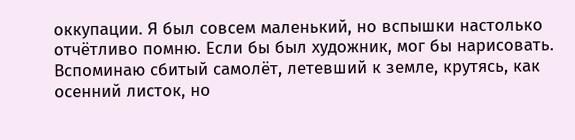оккупации. Я был совсем маленький, но вспышки настолько отчётливо помню. Если бы был художник, мог бы нарисовать. Вспоминаю сбитый самолёт, летевший к земле, крутясь, как осенний листок, но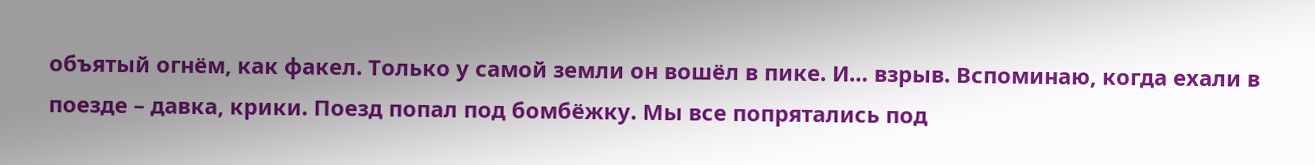объятый огнём, как факел. Только у самой земли он вошёл в пике. И… взрыв. Вспоминаю, когда ехали в поезде – давка, крики. Поезд попал под бомбёжку. Мы все попрятались под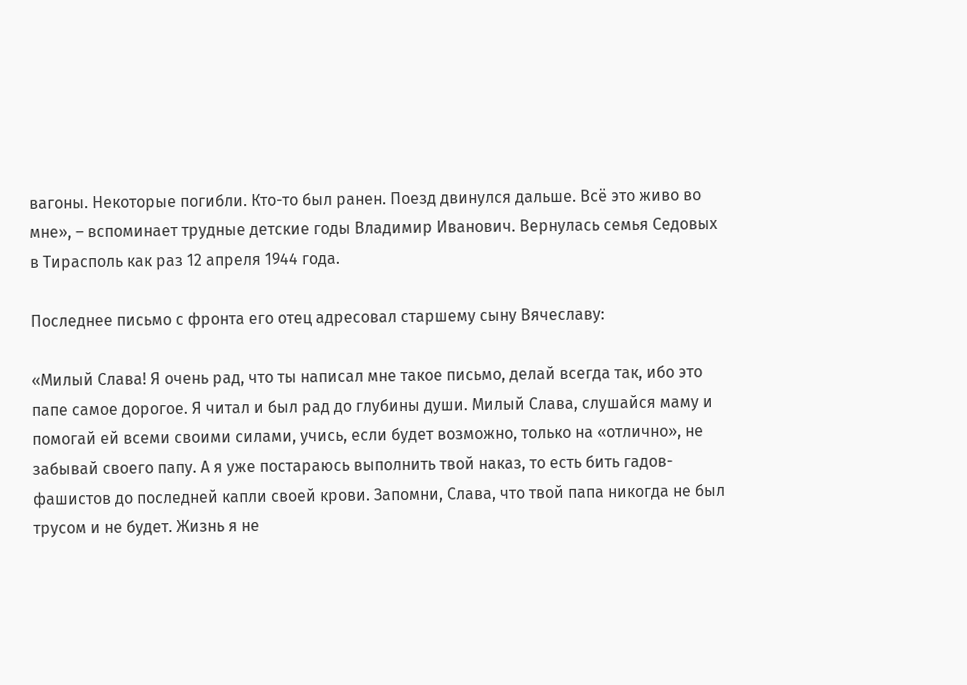вагоны. Некоторые погибли. Кто-то был ранен. Поезд двинулся дальше. Всё это живо во мне», – вспоминает трудные детские годы Владимир Иванович. Вернулась семья Седовых в Тирасполь как раз 12 апреля 1944 года.

Последнее письмо с фронта его отец адресовал старшему сыну Вячеславу:

«Милый Слава! Я очень рад, что ты написал мне такое письмо, делай всегда так, ибо это папе самое дорогое. Я читал и был рад до глубины души. Милый Слава, слушайся маму и помогай ей всеми своими силами, учись, если будет возможно, только на «отлично», не забывай своего папу. А я уже постараюсь выполнить твой наказ, то есть бить гадов-фашистов до последней капли своей крови. Запомни, Слава, что твой папа никогда не был трусом и не будет. Жизнь я не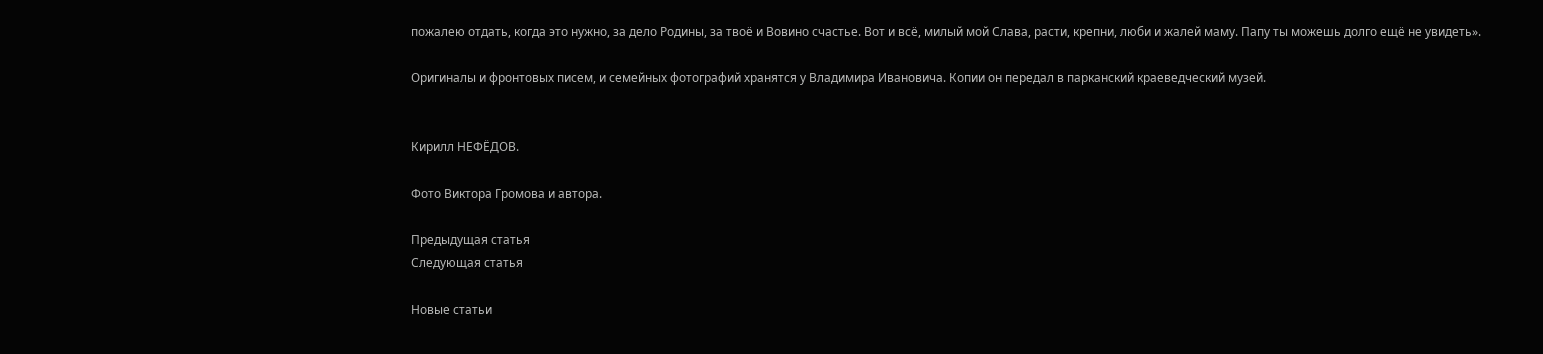пожалею отдать, когда это нужно, за дело Родины, за твоё и Вовино счастье. Вот и всё, милый мой Слава, расти, крепни, люби и жалей маму. Папу ты можешь долго ещё не увидеть».

Оригиналы и фронтовых писем, и семейных фотографий хранятся у Владимира Ивановича. Копии он передал в парканский краеведческий музей.


Кирилл НЕФЁДОВ.

Фото Виктора Громова и автора.

Предыдущая статья
Следующая статья

Новые статьи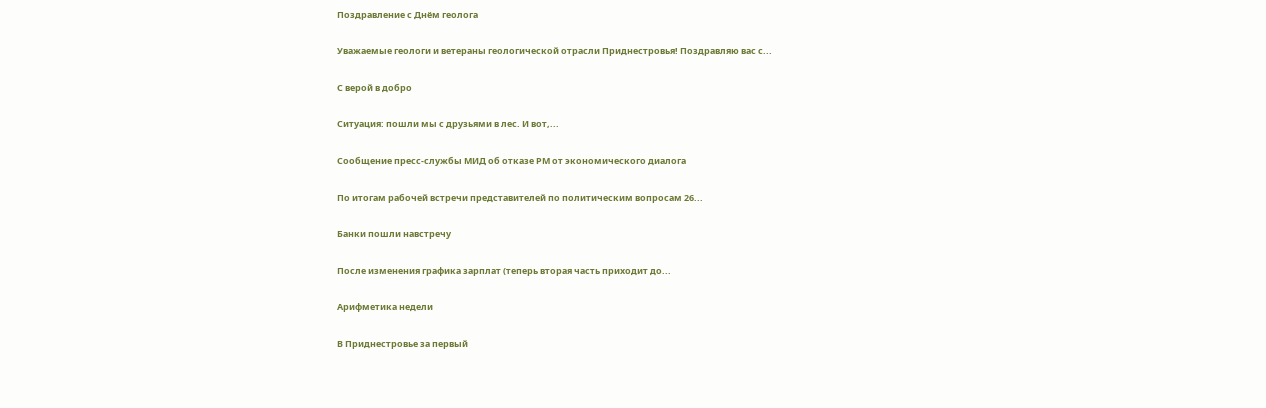Поздравление с Днём геолога

Уважаемые геологи и ветераны геологической отрасли Приднестровья! Поздравляю вас с...

С верой в добро

Ситуация: пошли мы с друзьями в лес. И вот,...

Сообщение пресс-службы МИД об отказе РМ от экономического диалога

По итогам рабочей встречи представителей по политическим вопросам 26...

Банки пошли навстречу

После изменения графика зарплат (теперь вторая часть приходит до...

Арифметика недели

В Приднестровье за первый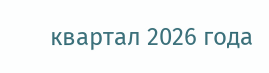квартал 2026 года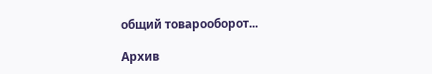общий товарооборот...

Архив